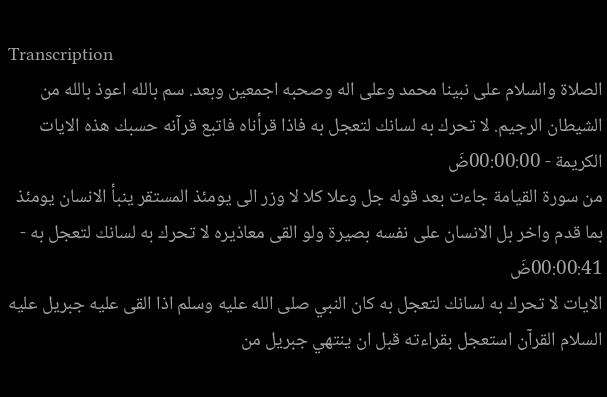Transcription
الصلاة والسلام على نبينا محمد وعلى اله وصحبه اجمعين وبعد. سم بالله اعوذ بالله من الشيطان الرجيم. لا تحرك به لسانك لتعجل به فاذا قرأناه فاتبع قرآنه حسبك هذه الايات الكريمة - 00:00:00ضَ
من سورة القيامة جاءت بعد قوله جل وعلا كلا لا وزر الى يومئذ المستقر ينبأ الانسان يومئذ بما قدم واخر بل الانسان على نفسه بصيرة ولو القى معاذيره لا تحرك به لسانك لتعجل به - 00:00:41ضَ
الايات لا تحرك به لسانك لتعجل به كان النبي صلى الله عليه وسلم اذا القى عليه جبريل عليه السلام القرآن استعجل بقراءته قبل ان ينتهي جبريل من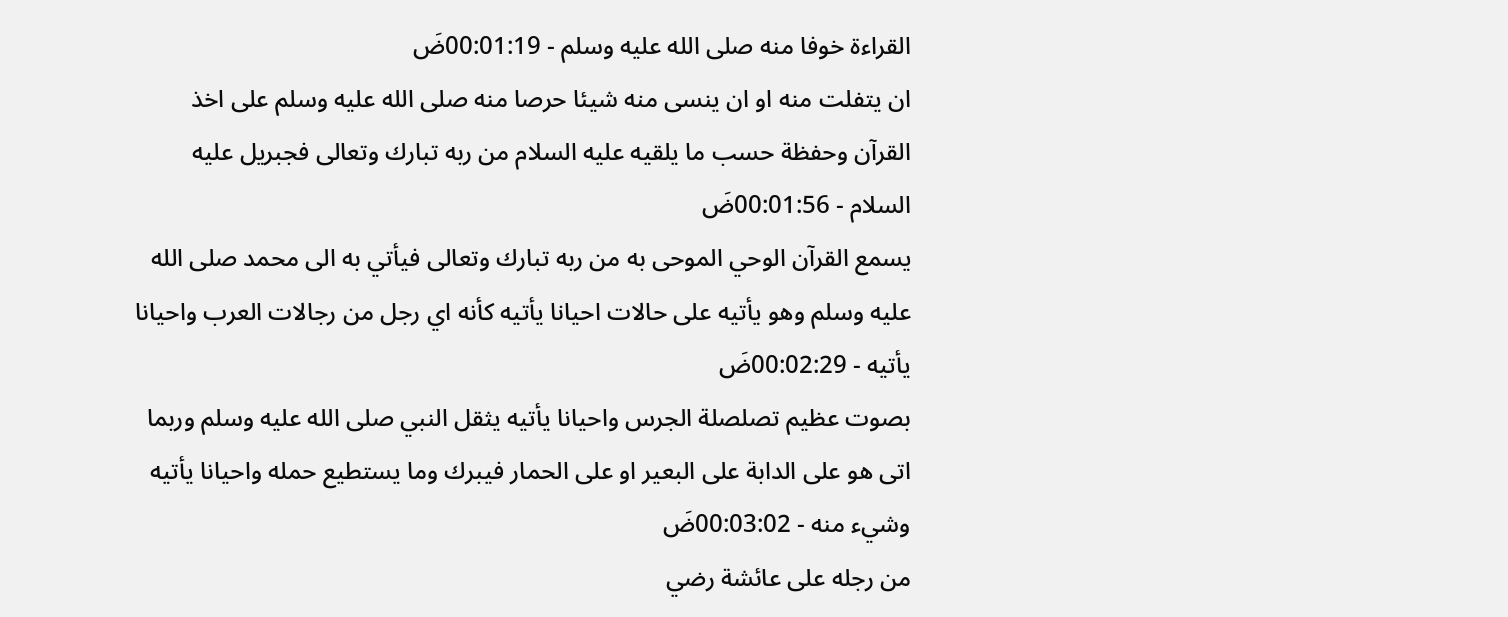القراءة خوفا منه صلى الله عليه وسلم - 00:01:19ضَ
ان يتفلت منه او ان ينسى منه شيئا حرصا منه صلى الله عليه وسلم على اخذ القرآن وحفظة حسب ما يلقيه عليه السلام من ربه تبارك وتعالى فجبريل عليه السلام - 00:01:56ضَ
يسمع القرآن الوحي الموحى به من ربه تبارك وتعالى فيأتي به الى محمد صلى الله عليه وسلم وهو يأتيه على حالات احيانا يأتيه كأنه اي رجل من رجالات العرب واحيانا يأتيه - 00:02:29ضَ
بصوت عظيم تصلصلة الجرس واحيانا يأتيه يثقل النبي صلى الله عليه وسلم وربما اتى هو على الدابة على البعير او على الحمار فيبرك وما يستطيع حمله واحيانا يأتيه وشيء منه - 00:03:02ضَ
من رجله على عائشة رضي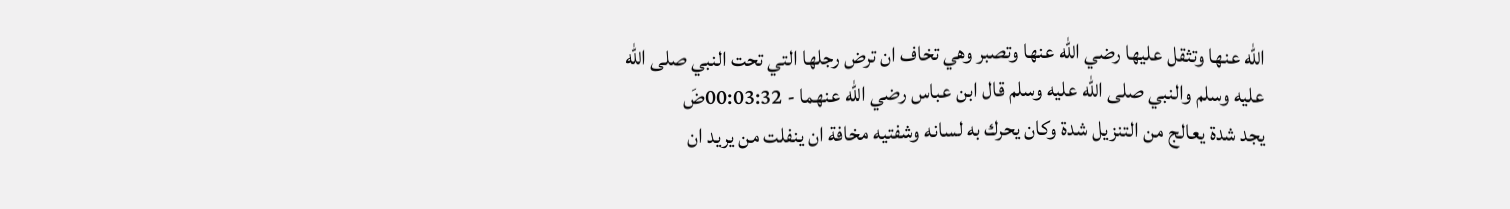الله عنها وتثقل عليها رضي الله عنها وتصبر وهي تخاف ان ترض رجلها التي تحت النبي صلى الله عليه وسلم والنبي صلى الله عليه وسلم قال ابن عباس رضي الله عنهما - 00:03:32ضَ
يجد شدة يعالج من التنزيل شدة وكان يحرك به لسانه وشفتيه مخافة ان ينفلت من يريد ان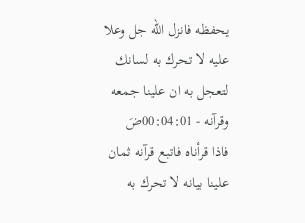يحفظه فانزل الله جل وعلا عليه لا تحرك به لسانك لتعجل به ان علينا جمعه وقرآنه - 00:04:01ضَ
فاذا قرأناه فاتبع قرآنه ثمان علينا بيانه لا تحرك به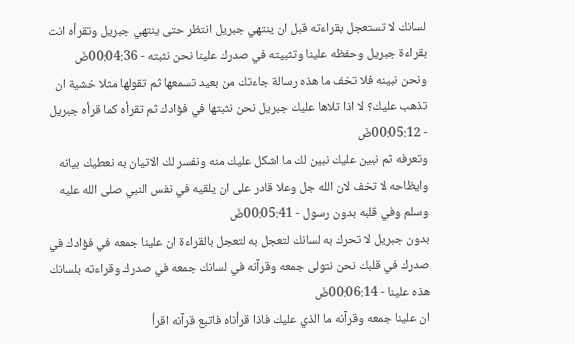لسانك لا تستعجل بقراءته قبل ان ينتهي جبريل انتظر حتى ينتهي جبريل وتقرأه انت بقراءة جبريل وحفظه علينا وتثبيته في صدرك علينا نحن نثبته - 00:04:36ضَ
ونحن نبينه فلا تخف ما هذه رسالة جاءتك من بعيد تسمعها ثم تقولها مثلا خشية ان تذهب عليك؟ لا اذا تلاها عليك جبريل نحن نثبتها في فؤادك ثم تقرأه كما قرأه جبريل - 00:05:12ضَ
وتعرفه ثم نبين عليك نبين لك ما اشكل عليك منه ونفسر لك الاتيان به نعطيك بيانه وايظاحه لا تخف لان الله جل وعلا قادر على ان يلقيه في نفس النبي صلى الله عليه وسلم وفي قلبه بدون رسول - 00:05:41ضَ
بدون جبريل لا تحرك به لسانك لتعجل به لتعجل بالقراءة ان علينا جمعه في فؤادك في صدرك في قلبك نحن نتولى جمعه وقرآنه في لسانك جمعه في صدرك وقراءته بلسانك هذه علينا - 00:06:14ضَ
ان علينا جمعه وقرآنه ما الذي عليك فاذا قرأناه فاتبع قرآنه اقرأ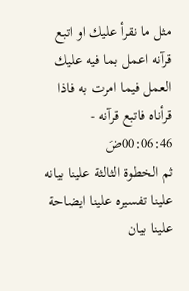مثل ما نقرأ عليك او اتبع قرآنه اعمل بما فيه عليك العمل فيما امرت به فاذا قرأناه فاتبع قرآنه - 00:06:46ضَ
ثم الخطوة الثالثة علينا بيانه علينا تفسيره علينا ايضاحة علينا بيان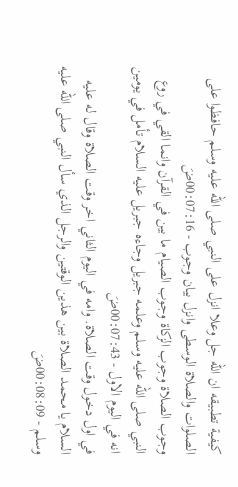كيفية تطبيقه ان الله جل وعلا انزل على النبي صلى الله عليه وسلم حافظوا على الصلوات والصلاة الوسطى وانزل بيان وجوب - 00:07:16ضَ
وجوب الصلاة وجوب الزكاة وجوب الصيام ما بين في القرآن وانما القي في روع النبي صلى الله عليه وسلم وعلمه جبريل وجاءه جبريل عليه السلام تأمل في يومين انه في اليوم الاول - 00:07:43ضَ
في اول دخول وقت الصلاة. وامه في اليوم الثاني اخر وقت الصلاة وقال له عليه السلام يا محمد الصلاة بين هذين الوقتين والرجل الذي سأل النبي صلى الله عليه وسلم - 00:08:09ضَ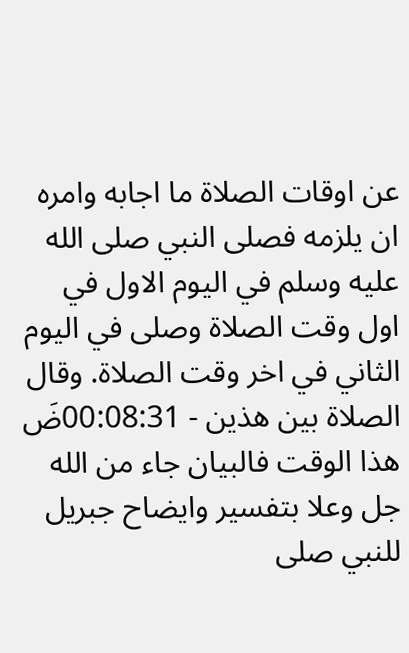عن اوقات الصلاة ما اجابه وامره ان يلزمه فصلى النبي صلى الله عليه وسلم في اليوم الاول في اول وقت الصلاة وصلى في اليوم الثاني في اخر وقت الصلاة. وقال الصلاة بين هذين - 00:08:31ضَ
هذا الوقت فالبيان جاء من الله جل وعلا بتفسير وايضاح جبريل للنبي صلى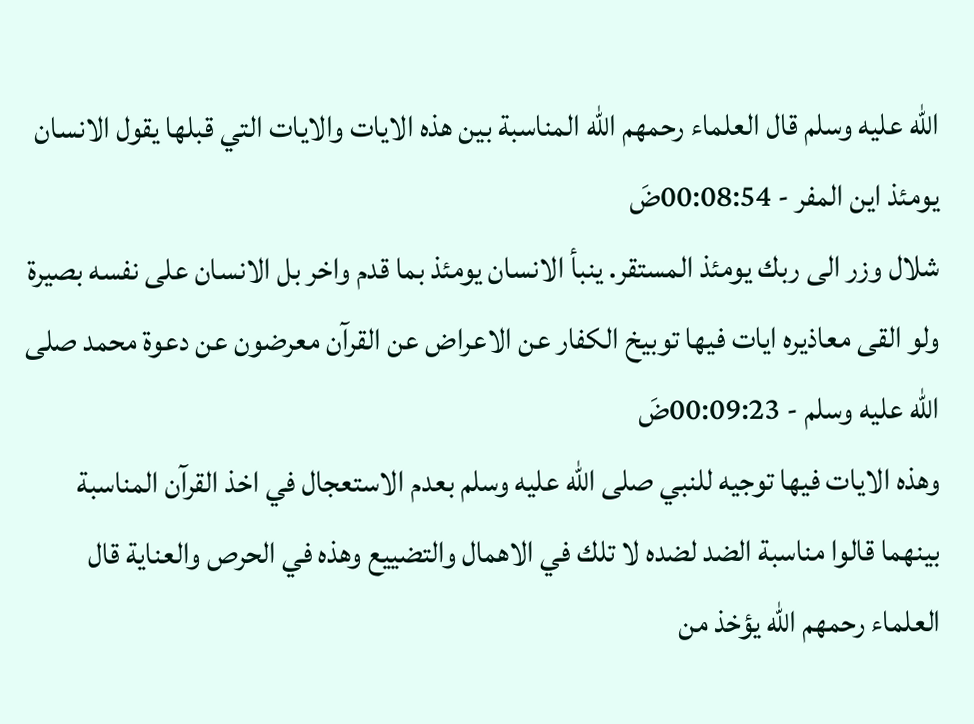الله عليه وسلم قال العلماء رحمهم الله المناسبة بين هذه الايات والايات التي قبلها يقول الانسان يومئذ اين المفر - 00:08:54ضَ
شلال وزر الى ربك يومئذ المستقر. ينبأ الانسان يومئذ بما قدم واخر بل الانسان على نفسه بصيرة ولو القى معاذيره ايات فيها توبيخ الكفار عن الاعراض عن القرآن معرضون عن دعوة محمد صلى الله عليه وسلم - 00:09:23ضَ
وهذه الايات فيها توجيه للنبي صلى الله عليه وسلم بعدم الاستعجال في اخذ القرآن المناسبة بينهما قالوا مناسبة الضد لضده لا تلك في الاهمال والتضييع وهذه في الحرص والعناية قال العلماء رحمهم الله يؤخذ من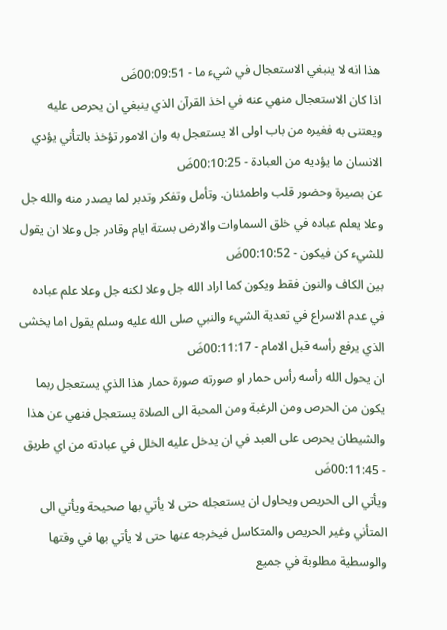هذا انه لا ينبغي الاستعجال في شيء ما - 00:09:51ضَ
اذا كان الاستعجال منهي عنه في اخذ القرآن الذي ينبغي ان يحرص عليه ويعتنى به فغيره من باب اولى الا يستعجل به وان الامور تؤخذ بالتأني يؤدي الانسان ما يؤديه من العبادة - 00:10:25ضَ
عن بصيرة وحضور قلب واطمئنان. وتأمل وتفكر وتدبر لما يصدر منه والله جل وعلا يعلم عباده في خلق السماوات والارض بستة ايام وقادر جل وعلا ان يقول للشيء كن فيكون - 00:10:52ضَ
بين الكاف والنون فقط ويكون كما اراد الله جل وعلا لكنه جل وعلا علم عباده في عدم الاسراع في تعدية الشيء والنبي صلى الله عليه وسلم يقول اما يخشى الذي يرفع رأسه قبل الامام - 00:11:17ضَ
ان يحول الله رأسه رأس حمار او صورته صورة حمار هذا الذي يستعجل ربما يكون من الحرص ومن الرغبة ومن المحبة الى الصلاة يستعجل فنهي عن هذا والشيطان يحرص على العبد في ان يدخل عليه الخلل في عبادته من اي طريق - 00:11:45ضَ
ويأتي الى الحريص ويحاول ان يستعجله حتى لا يأتي بها صحيحة ويأتي الى المتأني وغير الحريص والمتكاسل فيخرجه عنها حتى لا يأتي بها في وقتها والوسطية مطلوبة في جميع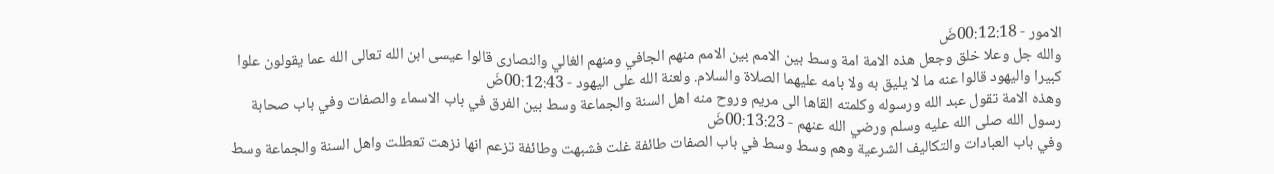الامور - 00:12:18ضَ
والله جل وعلا خلق وجعل هذه الامة امة وسط بين الامم بين الامم منهم الجافي ومنهم الغالي والنصارى قالوا عيسى ابن الله تعالى الله عما يقولون علوا كبيرا واليهود قالوا عنه ما لا يليق به ولا بامه عليهما الصلاة والسلام. ولعنة الله على اليهود - 00:12:43ضَ
وهذه الامة تقول عبد الله ورسوله وكلمته القاها الى مريم وروح منه اهل السنة والجماعة وسط بين الفرق في باب الاسماء والصفات وفي باب صحابة رسول الله صلى الله عليه وسلم ورضي الله عنهم - 00:13:23ضَ
وفي باب العبادات والتكاليف الشرعية وهم وسط وسط في باب الصفات طائفة غلت فشبهت وطائفة تزعم انها نزهت تعطلت واهل السنة والجماعة وسط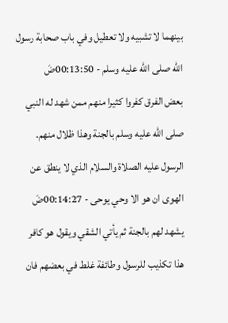بينهما لا تشبيه ولا تعطيل وفي باب صحابة رسول الله صلى الله عليه وسلم - 00:13:50ضَ
بعض الفرق كفروا كثيرا منهم ممن شهد له النبي صلى الله عليه وسلم بالجنة وهذا ظلال منهم. الرسول عليه الصلاة والسلام الذي لا ينطق عن الهوى ان هو الا وحي يوحى - 00:14:27ضَ
يشهد لهم بالجنة ثم يأتي الشقي ويقول هو كافر هذا تكذيب للرسول وطائفة غلط في بعضهم فان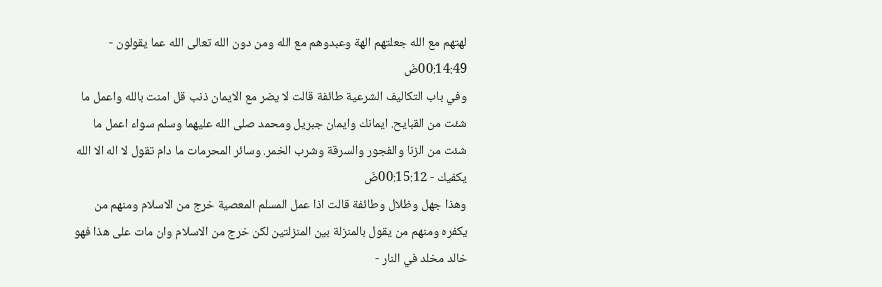لهتهم مع الله جعلتهم الهة وعبدوهم مع الله ومن دون الله تعالى الله عما يقولون - 00:14:49ضَ
وفي باب التكاليف الشرعية طائفة قالت لا يضر مع الايمان ذنب قل امنت بالله واعمل ما شئت من القبايح. ايمانك وايمان جبريل ومحمد صلى الله عليهما وسلم سواء اعمل ما شئت من الزنا والفجور والسرقة وشرب الخمر. وسائر المحرمات ما دام تقول لا اله الا الله يكفيك - 00:15:12ضَ
وهذا جهل وظلال وطائفة قالت اذا عمل المسلم المعصية خرج من الاسلام ومنهم من يكفره ومنهم من يقول بالمنزلة بين المنزلتين لكن خرج من الاسلام وان مات على هذا فهو خالد مخلد في النار -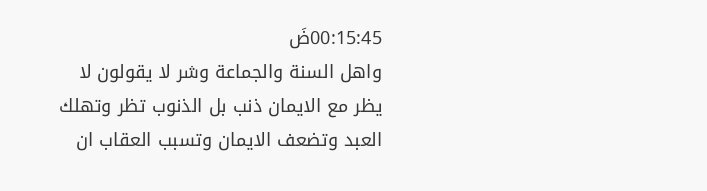00:15:45ضَ
واهل السنة والجماعة وشر لا يقولون لا يظر مع الايمان ذنب بل الذنوب تظر وتهلك العبد وتضعف الايمان وتسبب العقاب ان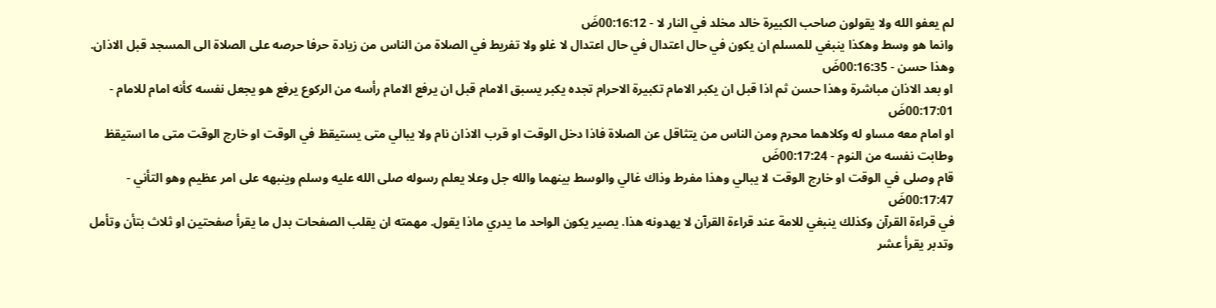لم يعفو الله ولا يقولون صاحب الكبيرة خالد مخلد في النار لا - 00:16:12ضَ
وانما هو وسط وهكذا ينبغي للمسلم ان يكون في حال اعتدال في حال اعتدال لا غلو ولا تفريط في الصلاة من الناس من زيادة حرفا حرصه على الصلاة الى المسجد قبل الاذان. وهذا حسن - 00:16:35ضَ
او بعد الاذان مباشرة وهذا حسن ثم اذا قبل ان يكبر الامام تكبيرة الاحرام تجده يكبر يسبق الامام قبل ان يرفع الامام رأسه من الركوع يرفع هو يجعل نفسه كأنه امام للامام - 00:17:01ضَ
او امام معه مساو له وكلاهما محرم ومن الناس من يتثاقل عن الصلاة فاذا دخل الوقت او قرب الاذان نام ولا يبالي متى يستيقظ في الوقت او خارج الوقت متى ما استيقظ وطابت نفسه من النوم - 00:17:24ضَ
قام وصلى في الوقت او خارج الوقت لا يبالي وهذا مفرط وذاك غالي والوسط بينهما والله جل وعلا يعلم رسوله صلى الله عليه وسلم وينبهه على امر عظيم وهو التأني - 00:17:47ضَ
في قراءة القرآن وكذلك ينبغي للامة عند قراءة القرآن لا يهدونه هذا. يصير يكون الواحد ما يدري ماذا يقول. مهمته ان يقلب الصفحات بدل ما يقرأ صفحتين او ثلاث بتأن وتأمل وتدبر يقرأ عشر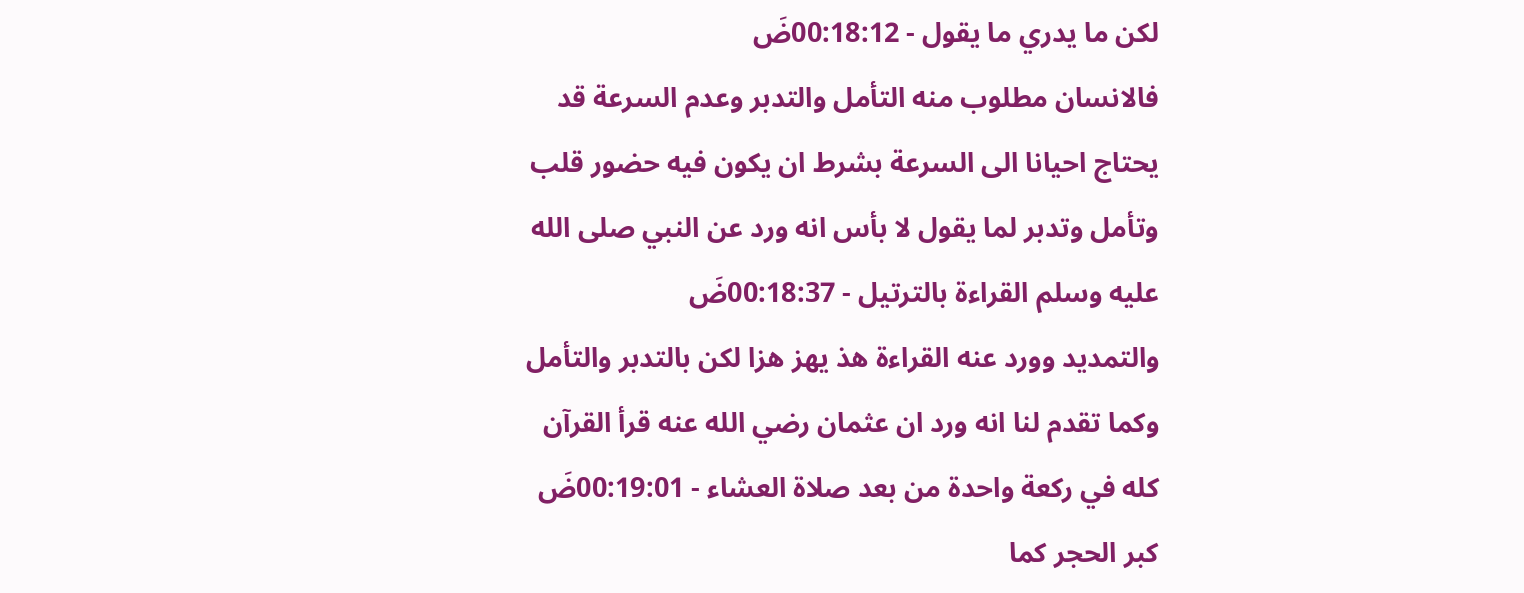لكن ما يدري ما يقول - 00:18:12ضَ
فالانسان مطلوب منه التأمل والتدبر وعدم السرعة قد يحتاج احيانا الى السرعة بشرط ان يكون فيه حضور قلب وتأمل وتدبر لما يقول لا بأس انه ورد عن النبي صلى الله عليه وسلم القراءة بالترتيل - 00:18:37ضَ
والتمديد وورد عنه القراءة هذ يهز هزا لكن بالتدبر والتأمل وكما تقدم لنا انه ورد ان عثمان رضي الله عنه قرأ القرآن كله في ركعة واحدة من بعد صلاة العشاء - 00:19:01ضَ
كبر الحجر كما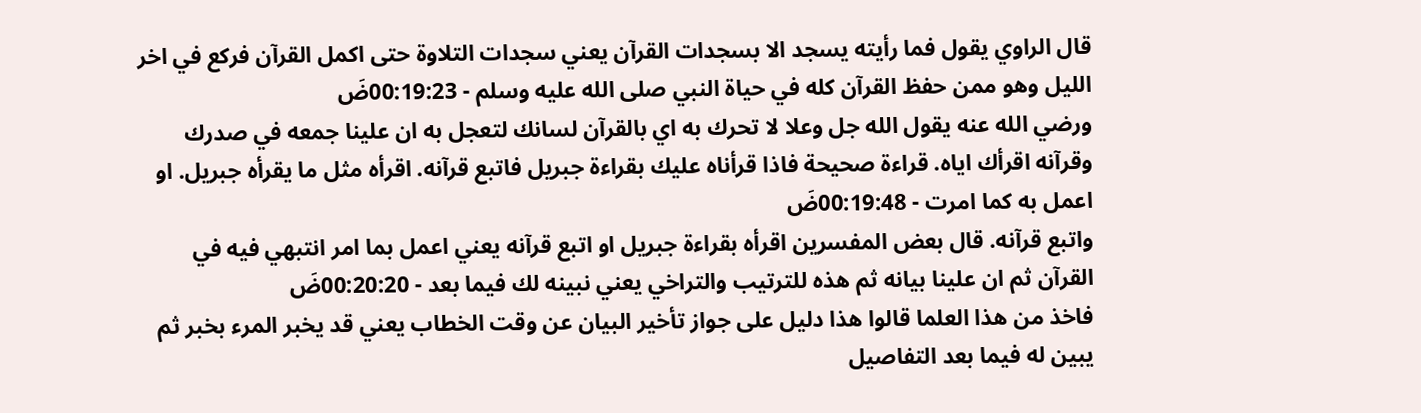قال الراوي يقول فما رأيته يسجد الا بسجدات القرآن يعني سجدات التلاوة حتى اكمل القرآن فركع في اخر الليل وهو ممن حفظ القرآن كله في حياة النبي صلى الله عليه وسلم - 00:19:23ضَ
ورضي الله عنه يقول الله جل وعلا لا تحرك به اي بالقرآن لسانك لتعجل به ان علينا جمعه في صدرك وقرآنه اقرأك اياه. قراءة صحيحة فاذا قرأناه عليك بقراءة جبريل فاتبع قرآنه. اقرأه مثل ما يقرأه جبريل. او اعمل به كما امرت - 00:19:48ضَ
واتبع قرآنه. قال بعض المفسرين اقرأه بقراءة جبريل او اتبع قرآنه يعني اعمل بما امر انتبهي فيه في القرآن ثم ان علينا بيانه ثم هذه للترتيب والتراخي يعني نبينه لك فيما بعد - 00:20:20ضَ
فاخذ من هذا العلما قالوا هذا دليل على جواز تأخير البيان عن وقت الخطاب يعني قد يخبر المرء بخبر ثم يبين له فيما بعد التفاصيل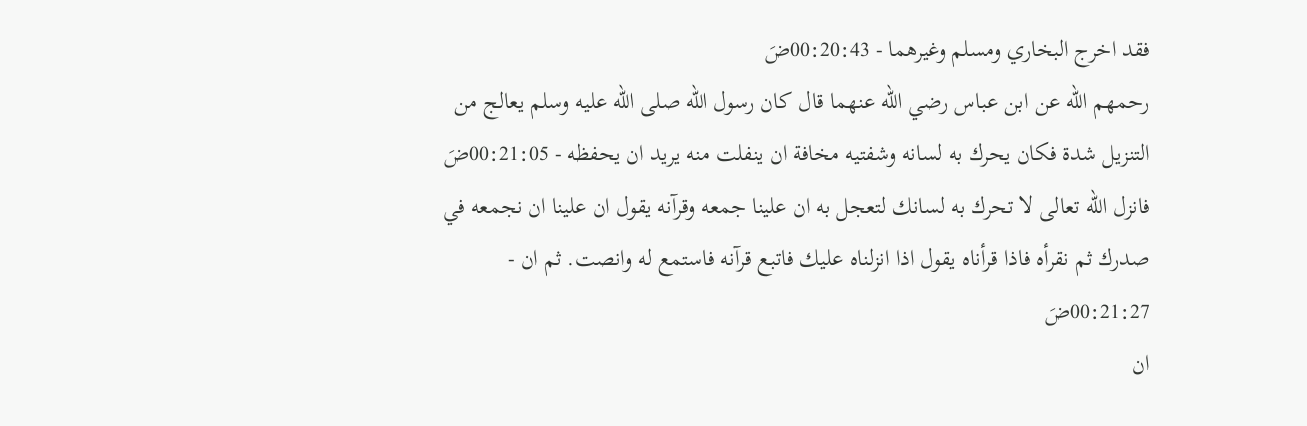فقد اخرج البخاري ومسلم وغيرهما - 00:20:43ضَ
رحمهم الله عن ابن عباس رضي الله عنهما قال كان رسول الله صلى الله عليه وسلم يعالج من التنزيل شدة فكان يحرك به لسانه وشفتيه مخافة ان ينفلت منه يريد ان يحفظه - 00:21:05ضَ
فانزل الله تعالى لا تحرك به لسانك لتعجل به ان علينا جمعه وقرآنه يقول ان علينا ان نجمعه في صدرك ثم نقرأه فاذا قرأناه يقول اذا انزلناه عليك فاتبع قرآنه فاستمع له وانصت. ثم ان - 00:21:27ضَ
ان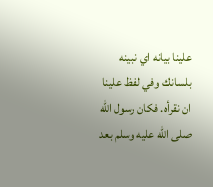علينا بيانه اي نبينه بلسانك وفي لفظ علينا ان نقرأه. فكان رسول الله صلى الله عليه وسلم بعد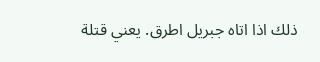ذلك اذا اتاه جبريل اطرق. يعني قتلة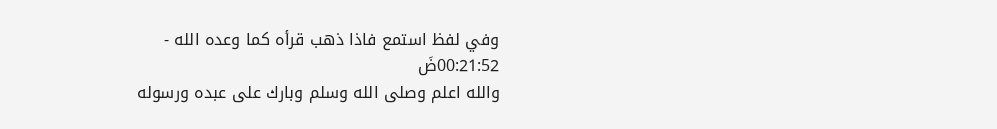وفي لفظ استمع فاذا ذهب قرأه كما وعده الله - 00:21:52ضَ
والله اعلم وصلى الله وسلم وبارك على عبده ورسوله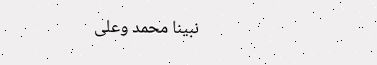نبينا محمد وعلى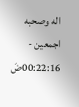اله وصحبه اجمعين - 00:22:16ضَ